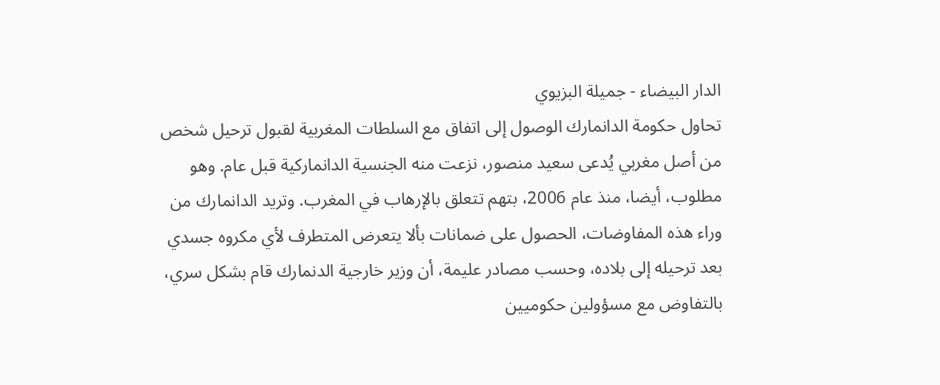الدار البيضاء - جميلة البزيوي
تحاول حكومة الدانمارك الوصول إلى اتفاق مع السلطات المغربية لقبول ترحيل شخص من أصل مغربي يُدعى سعيد منصور، نزعت منه الجنسية الدانماركية قبل عام. وهو مطلوب، أيضا، منذ عام 2006، بتهم تتعلق بالإرهاب في المغرب. وتريد الدانمارك من وراء هذه المفاوضات، الحصول على ضمانات بألا يتعرض المتطرف لأي مكروه جسدي بعد ترحيله إلى بلاده، وحسب مصادر عليمة، أن وزير خارجية الدنمارك قام بشكل سري، بالتفاوض مع مسؤولين حكوميين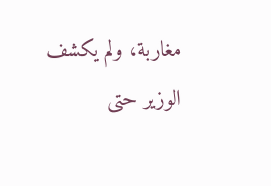مغاربة، ولم يكشف الوزير حتى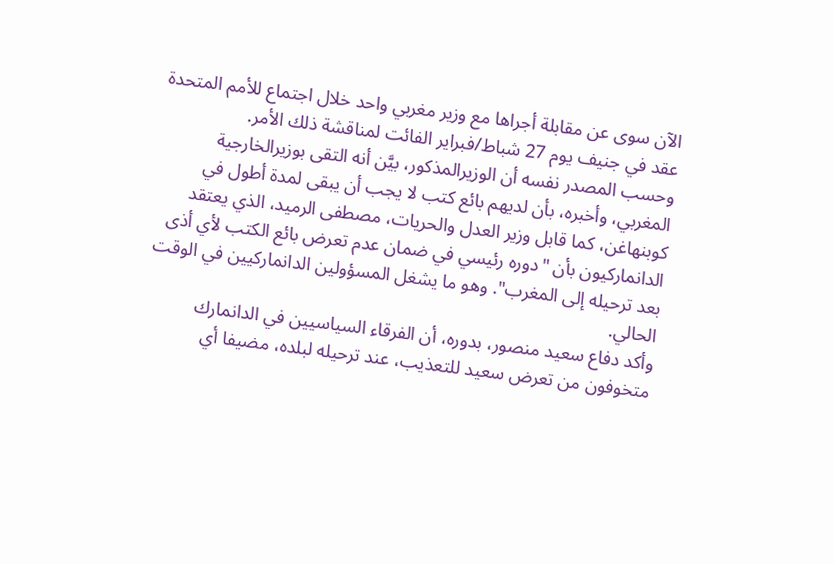الآن سوى عن مقابلة أجراها مع وزير مغربي واحد خلال اجتماع للأمم المتحدة عقد في جنيف يوم 27 شباط/فبراير الفائت لمناقشة ذلك الأمر.
وحسب المصدر نفسه أن الوزيرالمذكور، بيَّن أنه التقى بوزيرالخارجية المغربي، وأخبره، بأن لديهم بائع كتب لا يجب أن يبقى لمدة أطول في كوبنهاغن، كما قابل وزير العدل والحريات، مصطفى الرميد، الذي يعتقد الدانماركيون بأن "دوره رئيسي في ضمان عدم تعرض بائع الكتب لأي أذى بعد ترحيله إلى المغرب". وهو ما يشغل المسؤولين الدانماركيين في الوقت الحالي.
وأكد دفاع سعيد منصور، بدوره، أن الفرقاء السياسيين في الدانمارك متخوفون من تعرض سعيد للتعذيب، عند ترحيله لبلده، مضيفا أي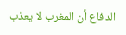الدفاع أن المغرب لا يعذب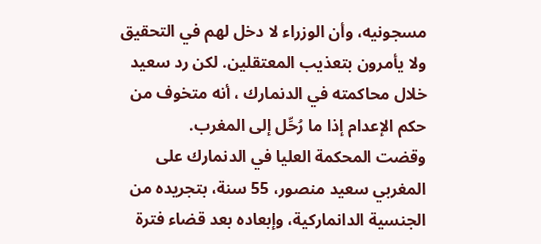مسجونيه، وأن الوزراء لا دخل لهم في التحقيق ولا يأمرون بتعذيب المعتقلين. لكن رد سعيد خلال محاكمته في الدنمارك ، أنه متخوف من حكم الإعدام إذا ما رُحِّل إلى المغرب.
وقضت المحكمة العليا في الدنمارك على المغربي سعيد منصور، 55 سنة، بتجريده من الجنسية الدانماركية، وإبعاده بعد قضاء فترة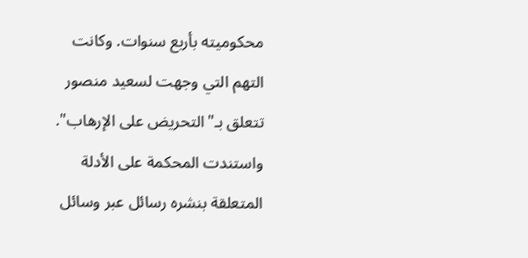محكوميته بأربع سنوات. وكانت التهم التي وجهت لسعيد منصور تتعلق بـ"التحريض على الإرهاب". واستندت المحكمة على الأدلة المتعلقة بنشره رسائل عبر وسائل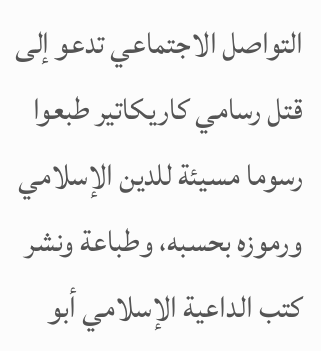التواصل الاجتماعي تدعو إلى قتل رسامي كاريكاتير طبعوا رسوما مسيئة للدين الإسلامي ورموزه بحسبه، وطباعة ونشر كتب الداعية الإسلامي أبو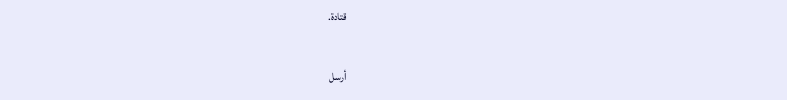قتادة.


أرسل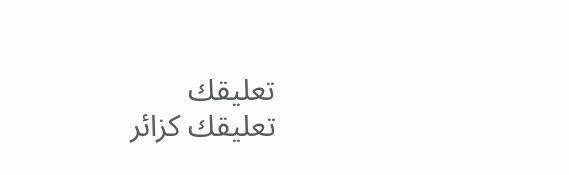تعليقك
تعليقك كزائر